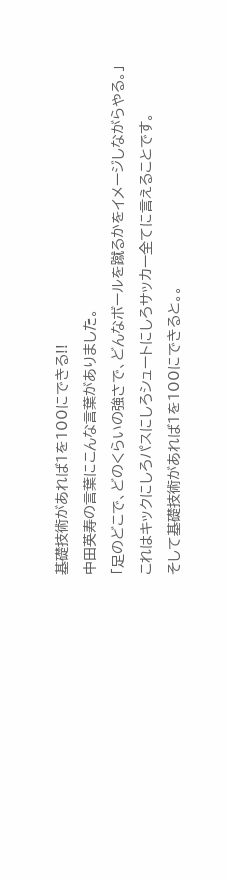基礎技術があれば1を100にできる!!
中田英寿の言葉にこんな言葉がありました。
「足のどこで、どのくらいの強さで、どんなボールを蹴るかをイメージしながらやる。」
これはキックにしろパスにしろシュートにしろサッカー全てに言えることです。
そして基礎技術があれば1を100にできると。。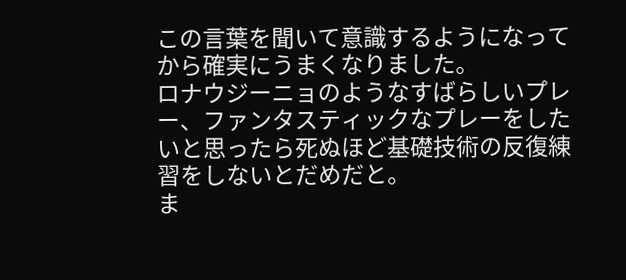この言葉を聞いて意識するようになってから確実にうまくなりました。
ロナウジーニョのようなすばらしいプレー、ファンタスティックなプレーをしたいと思ったら死ぬほど基礎技術の反復練習をしないとだめだと。
ま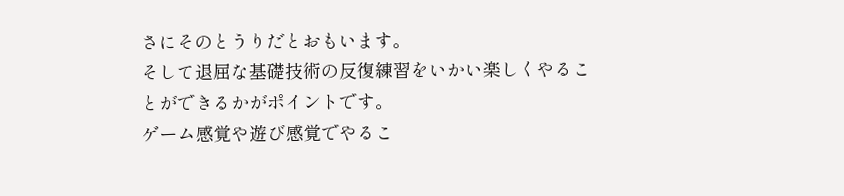さにそのとうりだとおもいます。
そして退屈な基礎技術の反復練習をいかい楽しくやることができるかがポイントです。
ゲーム感覚や遊び感覚でやるこ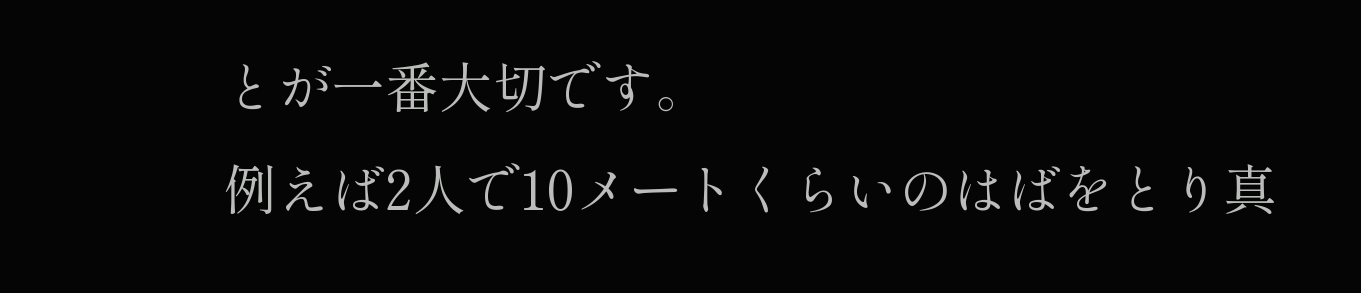とが一番大切です。
例えば2人で10メートくらいのはばをとり真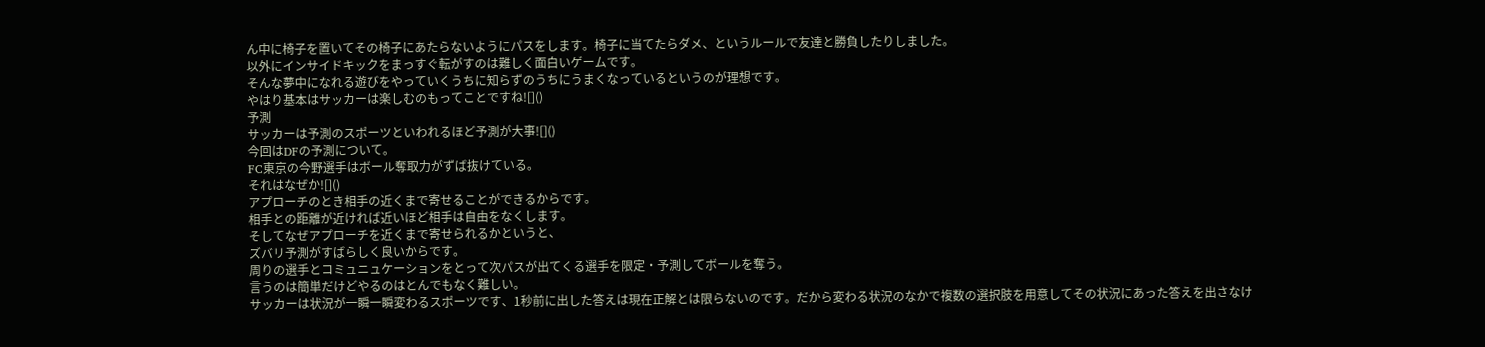ん中に椅子を置いてその椅子にあたらないようにパスをします。椅子に当てたらダメ、というルールで友達と勝負したりしました。
以外にインサイドキックをまっすぐ転がすのは難しく面白いゲームです。
そんな夢中になれる遊びをやっていくうちに知らずのうちにうまくなっているというのが理想です。
やはり基本はサッカーは楽しむのもってことですね![]()
予測
サッカーは予測のスポーツといわれるほど予測が大事![]()
今回はDFの予測について。
FC東京の今野選手はボール奪取力がずば抜けている。
それはなぜか![]()
アプローチのとき相手の近くまで寄せることができるからです。
相手との距離が近ければ近いほど相手は自由をなくします。
そしてなぜアプローチを近くまで寄せられるかというと、
ズバリ予測がすばらしく良いからです。
周りの選手とコミュニュケーションをとって次パスが出てくる選手を限定・予測してボールを奪う。
言うのは簡単だけどやるのはとんでもなく難しい。
サッカーは状況が一瞬一瞬変わるスポーツです、1秒前に出した答えは現在正解とは限らないのです。だから変わる状況のなかで複数の選択肢を用意してその状況にあった答えを出さなけ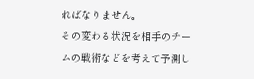ればなりません。
その変わる状況を相手のチームの戦術などを考えて予測し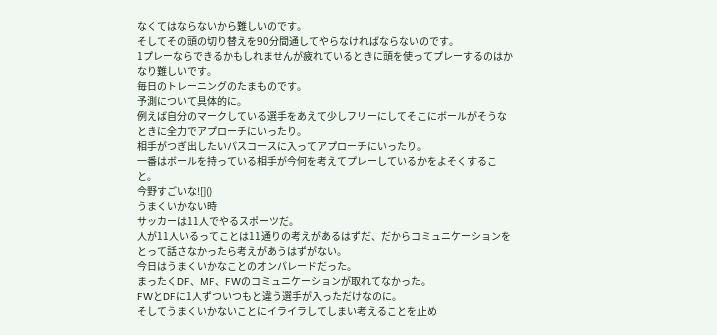なくてはならないから難しいのです。
そしてその頭の切り替えを90分間通してやらなければならないのです。
1プレーならできるかもしれませんが疲れているときに頭を使ってプレーするのはかなり難しいです。
毎日のトレーニングのたまものです。
予測について具体的に。
例えば自分のマークしている選手をあえて少しフリーにしてそこにボールがそうなときに全力でアプローチにいったり。
相手がつぎ出したいパスコースに入ってアプローチにいったり。
一番はボールを持っている相手が今何を考えてプレーしているかをよそくすること。
今野すごいな![]()
うまくいかない時
サッカーは11人でやるスポーツだ。
人が11人いるってことは11通りの考えがあるはずだ、だからコミュニケーションをとって話さなかったら考えがあうはずがない。
今日はうまくいかなことのオンパレードだった。
まったくDF、MF、FWのコミュニケーションが取れてなかった。
FWとDFに1人ずついつもと違う選手が入っただけなのに。
そしてうまくいかないことにイライラしてしまい考えることを止め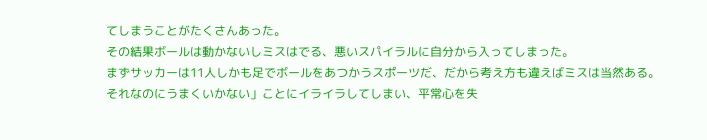てしまうことがたくさんあった。
その結果ボールは動かないしミスはでる、悪いスパイラルに自分から入ってしまった。
まずサッカーは11人しかも足でボールをあつかうスポーツだ、だから考え方も違えばミスは当然ある。
それなのにうまくいかない」ことにイライラしてしまい、平常心を失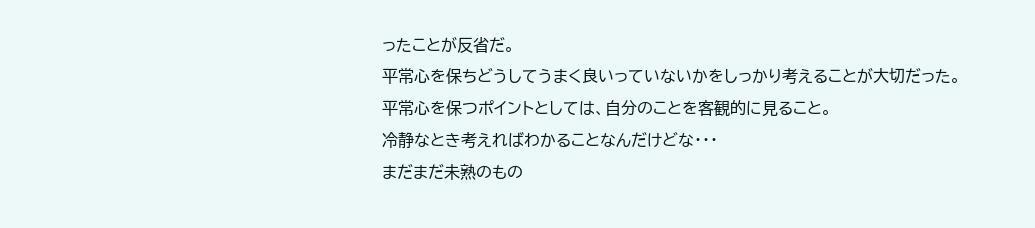ったことが反省だ。
平常心を保ちどうしてうまく良いっていないかをしっかり考えることが大切だった。
平常心を保つポイントとしては、自分のことを客観的に見ること。
冷静なとき考えればわかることなんだけどな・・・
まだまだ未熟のもの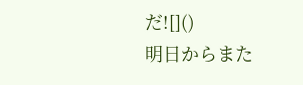だ![]()
明日からまた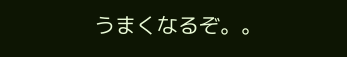うまくなるぞ。。